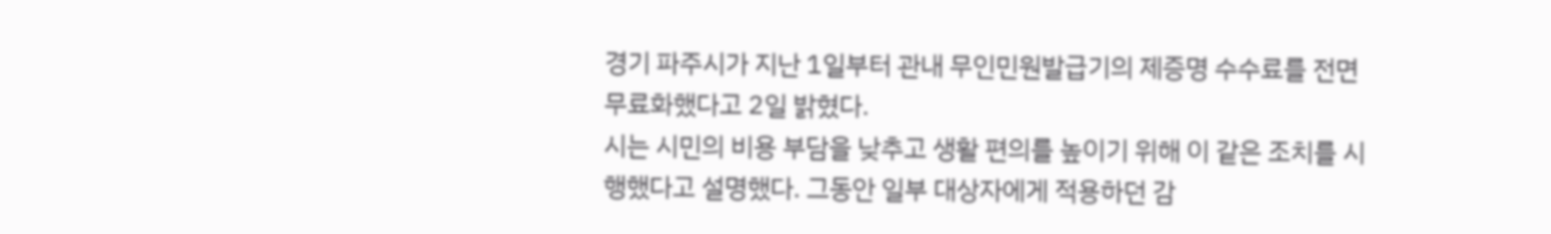경기 파주시가 지난 1일부터 관내 무인민원발급기의 제증명 수수료를 전면 무료화했다고 2일 밝혔다.
시는 시민의 비용 부담을 낮추고 생활 편의를 높이기 위해 이 같은 조치를 시행했다고 설명했다. 그동안 일부 대상자에게 적용하던 감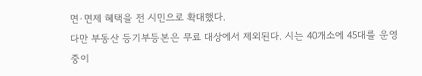면·면제 혜택을 전 시민으로 확대했다.
다만 부동산 등기부등본은 무료 대상에서 제외된다. 시는 40개소에 45대를 운영 중이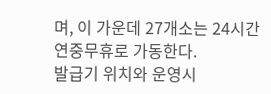며, 이 가운데 27개소는 24시간 연중무휴로 가동한다.
발급기 위치와 운영시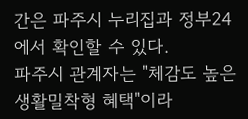간은 파주시 누리집과 정부24에서 확인할 수 있다.
파주시 관계자는 "체감도 높은 생활밀착형 혜택"이라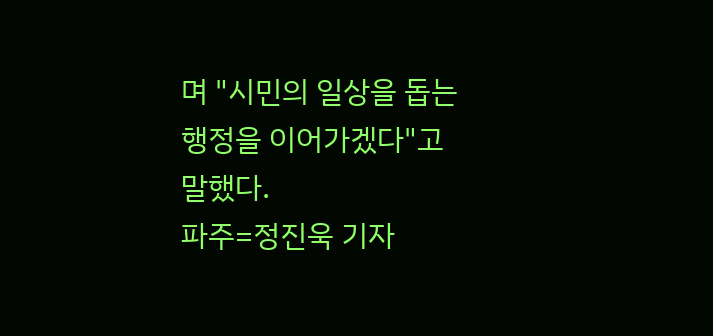며 "시민의 일상을 돕는 행정을 이어가겠다"고 말했다.
파주=정진욱 기자